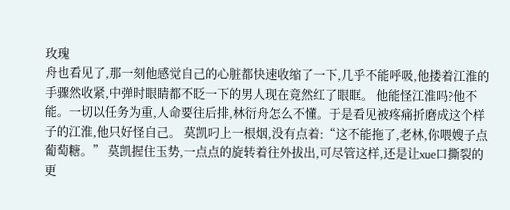玫瑰
舟也看见了,那一刻他感觉自己的心脏都快速收缩了一下,几乎不能呼吸,他搂着江淮的手骤然收紧,中弹时眼睛都不眨一下的男人现在竟然红了眼眶。 他能怪江淮吗?他不能。一切以任务为重,人命要往后排,林衍舟怎么不懂。于是看见被疼痛折磨成这个样子的江淮,他只好怪自己。 莫凯叼上一根烟,没有点着:“这不能拖了,老林,你喂嫂子点葡萄糖。” 莫凯握住玉势,一点点的旋转着往外拔出,可尽管这样,还是让xue口撕裂的更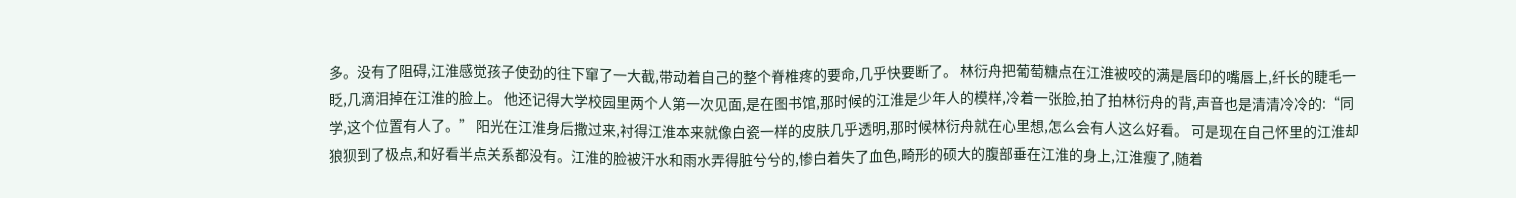多。没有了阻碍,江淮感觉孩子使劲的往下窜了一大截,带动着自己的整个脊椎疼的要命,几乎快要断了。 林衍舟把葡萄糖点在江淮被咬的满是唇印的嘴唇上,纤长的睫毛一眨,几滴泪掉在江淮的脸上。 他还记得大学校园里两个人第一次见面,是在图书馆,那时候的江淮是少年人的模样,冷着一张脸,拍了拍林衍舟的背,声音也是清清冷冷的:“同学,这个位置有人了。” 阳光在江淮身后撒过来,衬得江淮本来就像白瓷一样的皮肤几乎透明,那时候林衍舟就在心里想,怎么会有人这么好看。 可是现在自己怀里的江淮却狼狈到了极点,和好看半点关系都没有。江淮的脸被汗水和雨水弄得脏兮兮的,惨白着失了血色,畸形的硕大的腹部垂在江淮的身上,江淮瘦了,随着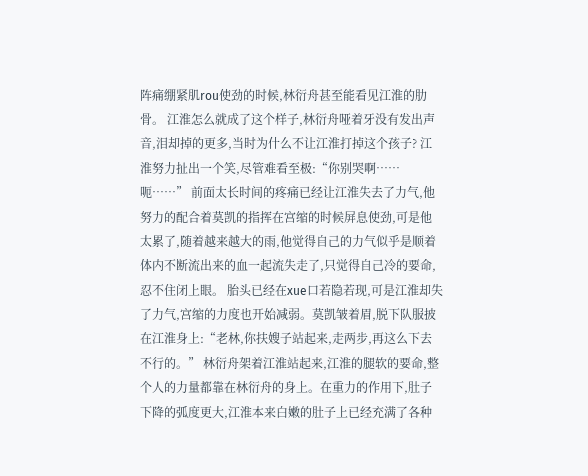阵痛绷紧肌rou使劲的时候,林衍舟甚至能看见江淮的肋骨。 江淮怎么就成了这个样子,林衍舟哑着牙没有发出声音,泪却掉的更多,当时为什么不让江淮打掉这个孩子? 江淮努力扯出一个笑,尽管难看至极:“你别哭啊……呃……” 前面太长时间的疼痛已经让江淮失去了力气,他努力的配合着莫凯的指挥在宫缩的时候屏息使劲,可是他太累了,随着越来越大的雨,他觉得自己的力气似乎是顺着体内不断流出来的血一起流失走了,只觉得自己冷的要命,忍不住闭上眼。 胎头已经在xue口若隐若现,可是江淮却失了力气,宫缩的力度也开始减弱。莫凯皱着眉,脱下队服披在江淮身上:“老林,你扶嫂子站起来,走两步,再这么下去不行的。” 林衍舟架着江淮站起来,江淮的腿软的要命,整个人的力量都靠在林衍舟的身上。在重力的作用下,肚子下降的弧度更大,江淮本来白嫩的肚子上已经充满了各种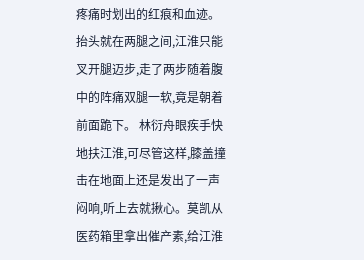疼痛时划出的红痕和血迹。抬头就在两腿之间,江淮只能叉开腿迈步,走了两步随着腹中的阵痛双腿一软,竟是朝着前面跪下。 林衍舟眼疾手快地扶江淮,可尽管这样,膝盖撞击在地面上还是发出了一声闷响,听上去就揪心。莫凯从医药箱里拿出催产素,给江淮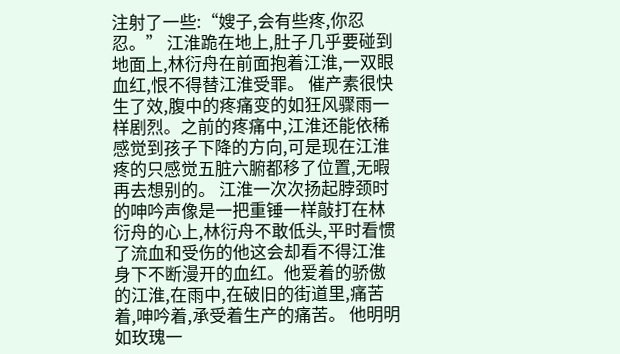注射了一些:“嫂子,会有些疼,你忍忍。” 江淮跪在地上,肚子几乎要碰到地面上,林衍舟在前面抱着江淮,一双眼血红,恨不得替江淮受罪。 催产素很快生了效,腹中的疼痛变的如狂风骤雨一样剧烈。之前的疼痛中,江淮还能依稀感觉到孩子下降的方向,可是现在江淮疼的只感觉五脏六腑都移了位置,无暇再去想别的。 江淮一次次扬起脖颈时的呻吟声像是一把重锤一样敲打在林衍舟的心上,林衍舟不敢低头,平时看惯了流血和受伤的他这会却看不得江淮身下不断漫开的血红。他爱着的骄傲的江淮,在雨中,在破旧的街道里,痛苦着,呻吟着,承受着生产的痛苦。 他明明如玫瑰一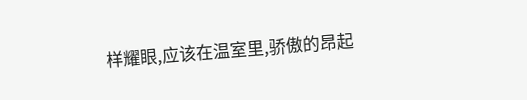样耀眼,应该在温室里,骄傲的昂起